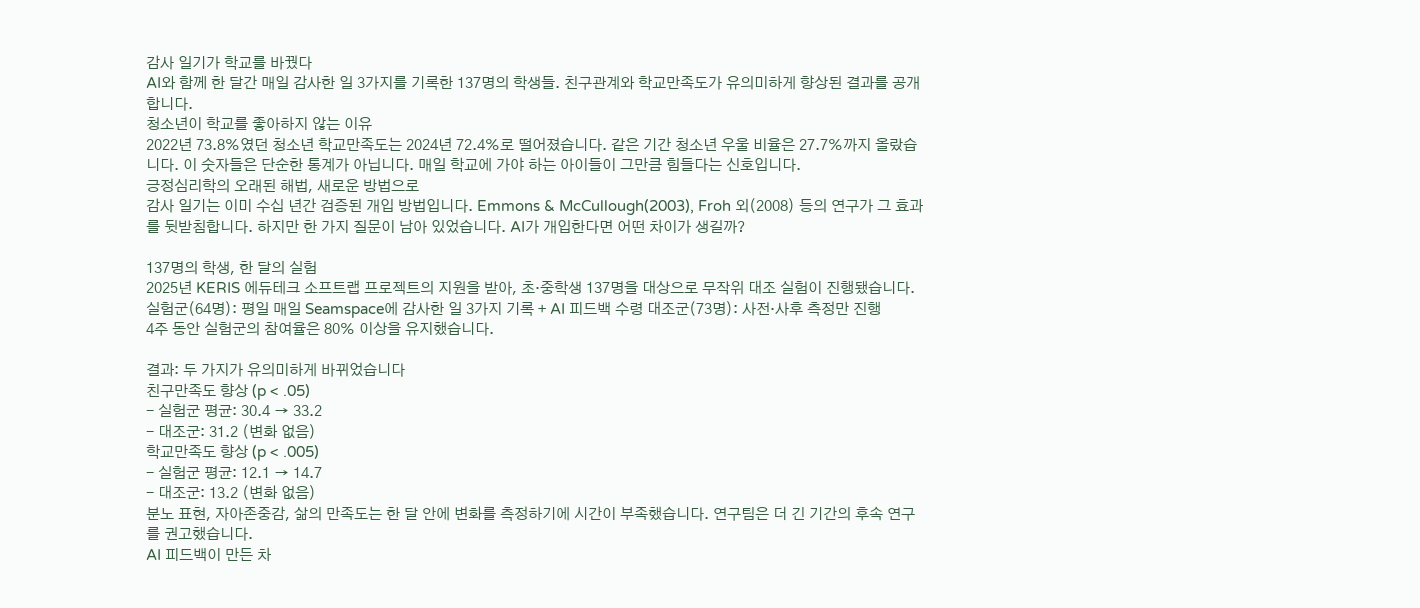감사 일기가 학교를 바꿨다
AI와 함께 한 달간 매일 감사한 일 3가지를 기록한 137명의 학생들. 친구관계와 학교만족도가 유의미하게 향상된 결과를 공개합니다.
청소년이 학교를 좋아하지 않는 이유
2022년 73.8%였던 청소년 학교만족도는 2024년 72.4%로 떨어졌습니다. 같은 기간 청소년 우울 비율은 27.7%까지 올랐습니다. 이 숫자들은 단순한 통계가 아닙니다. 매일 학교에 가야 하는 아이들이 그만큼 힘들다는 신호입니다.
긍정심리학의 오래된 해법, 새로운 방법으로
감사 일기는 이미 수십 년간 검증된 개입 방법입니다. Emmons & McCullough(2003), Froh 외(2008) 등의 연구가 그 효과를 뒷받침합니다. 하지만 한 가지 질문이 남아 있었습니다. AI가 개입한다면 어떤 차이가 생길까?

137명의 학생, 한 달의 실험
2025년 KERIS 에듀테크 소프트랩 프로젝트의 지원을 받아, 초·중학생 137명을 대상으로 무작위 대조 실험이 진행됐습니다.
실험군(64명): 평일 매일 Seamspace에 감사한 일 3가지 기록 + AI 피드백 수령 대조군(73명): 사전·사후 측정만 진행
4주 동안 실험군의 참여율은 80% 이상을 유지했습니다.

결과: 두 가지가 유의미하게 바뀌었습니다
친구만족도 향상 (p < .05)
- 실험군 평균: 30.4 → 33.2
- 대조군: 31.2 (변화 없음)
학교만족도 향상 (p < .005)
- 실험군 평균: 12.1 → 14.7
- 대조군: 13.2 (변화 없음)
분노 표현, 자아존중감, 삶의 만족도는 한 달 안에 변화를 측정하기에 시간이 부족했습니다. 연구팀은 더 긴 기간의 후속 연구를 권고했습니다.
AI 피드백이 만든 차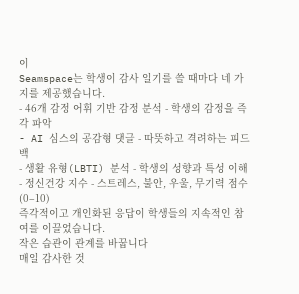이
Seamspace는 학생이 감사 일기를 쓸 때마다 네 가지를 제공했습니다.
- 46개 감정 어휘 기반 감정 분석 - 학생의 감정을 즉각 파악
- AI 심스의 공감형 댓글 - 따뜻하고 격려하는 피드백
- 생활 유형(LBTI) 분석 - 학생의 성향과 특성 이해
- 정신건강 지수 - 스트레스, 불안, 우울, 무기력 점수(0–10)
즉각적이고 개인화된 응답이 학생들의 지속적인 참여를 이끌었습니다.
작은 습관이 관계를 바꿉니다
매일 감사한 것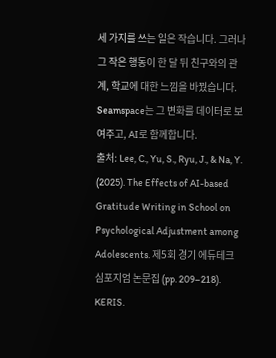세 가지를 쓰는 일은 작습니다. 그러나 그 작은 행동이 한 달 뒤 친구와의 관계, 학교에 대한 느낌을 바꿨습니다. Seamspace는 그 변화를 데이터로 보여주고, AI로 함께합니다.
출처: Lee, C., Yu, S., Ryu, J., & Na, Y. (2025). The Effects of AI-based Gratitude Writing in School on Psychological Adjustment among Adolescents. 제5회 경기 에듀테크 심포지엄 논문집 (pp. 209–218). KERIS.